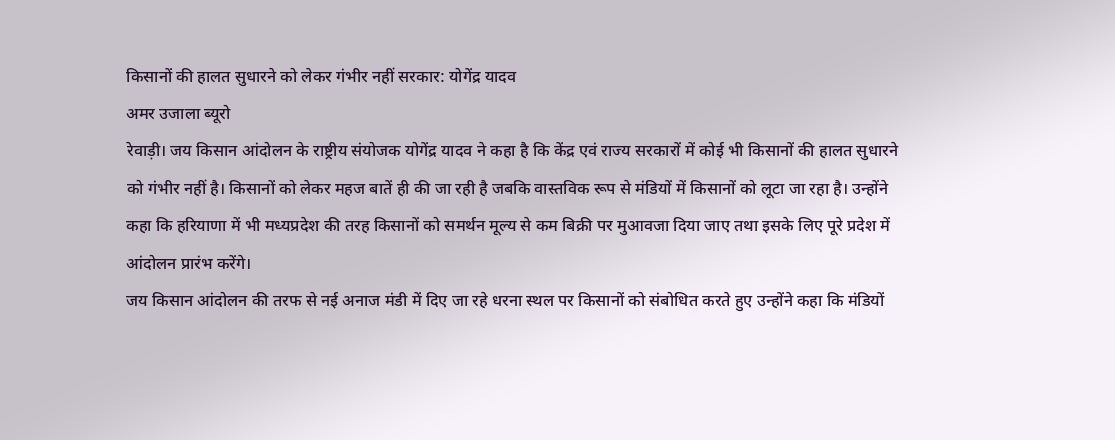किसानों की हालत सुधारने को लेकर गंभीर नहीं सरकार: योगेंद्र यादव
अमर उजाला ब्यूरो
रेवाड़ी। जय किसान आंदोलन के राष्ट्रीय संयोजक योगेंद्र यादव ने कहा है कि केंद्र एवं राज्य सरकारों में कोई भी किसानों की हालत सुधारने को गंभीर नहीं है। किसानों को लेकर महज बातें ही की जा रही है जबकि वास्तविक रूप से मंडियों में किसानों को लूटा जा रहा है। उन्होंने कहा कि हरियाणा में भी मध्यप्रदेश की तरह किसानों को समर्थन मूल्य से कम बिक्री पर मुआवजा दिया जाए तथा इसके लिए पूरे प्रदेश में आंदोलन प्रारंभ करेंगे।
जय किसान आंदोलन की तरफ से नई अनाज मंडी में दिए जा रहे धरना स्थल पर किसानों को संबोधित करते हुए उन्होंने कहा कि मंडियों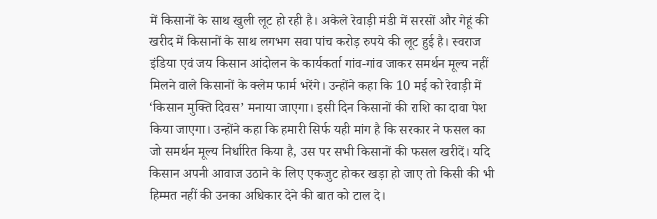में किसानों के साथ खुली लूट हो रही है। अकेले रेवाड़ी मंडी में सरसों और गेहूं की खरीद में किसानों के साथ लगभग सवा पांच करोड़ रुपये की लूट हुई है। स्वराज इंडिया एवं जय किसान आंदोलन के कार्यकर्ता गांव-गांव जाकर समर्थन मूल्य नहीं मिलने वाले किसानों के क्लेम फार्म भरेंगे। उन्होंने कहा कि 10 मई को रेवाड़ी में ‘किसान मुक्ति दिवस’ मनाया जाएगा। इसी दिन किसानों की राशि का दावा पेश किया जाएगा। उन्होंने कहा कि हमारी सिर्फ यही मांग है कि सरकार ने फसल का जो समर्थन मूल्य निर्धारित किया है, उस पर सभी किसानों की फसल खरीदें। यदि किसान अपनी आवाज उठाने के लिए एकजुट होकर खड़ा हो जाए तो किसी की भी हिम्मत नहीं की उनका अधिकार देने की बात को टाल दे।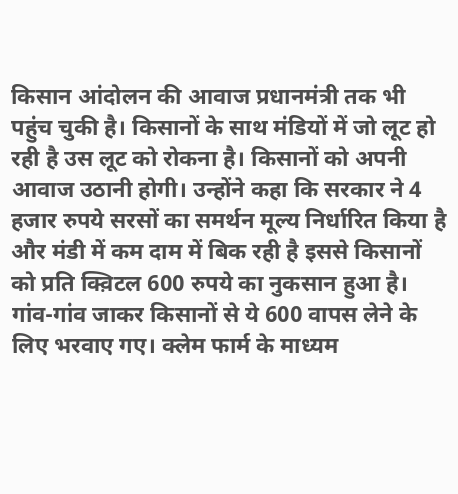किसान आंदोलन की आवाज प्रधानमंत्री तक भी पहुंच चुकी है। किसानों के साथ मंडियों में जो लूट हो रही है उस लूट को रोकना है। किसानों को अपनी आवाज उठानी होगी। उन्होंने कहा कि सरकार ने 4 हजार रुपये सरसों का समर्थन मूल्य निर्धारित किया है और मंडी में कम दाम में बिक रही है इससे किसानों को प्रति क्व़िटल 600 रुपये का नुकसान हुआ है। गांव-गांव जाकर किसानों से ये 600 वापस लेने के लिए भरवाए गए। क्लेम फार्म के माध्यम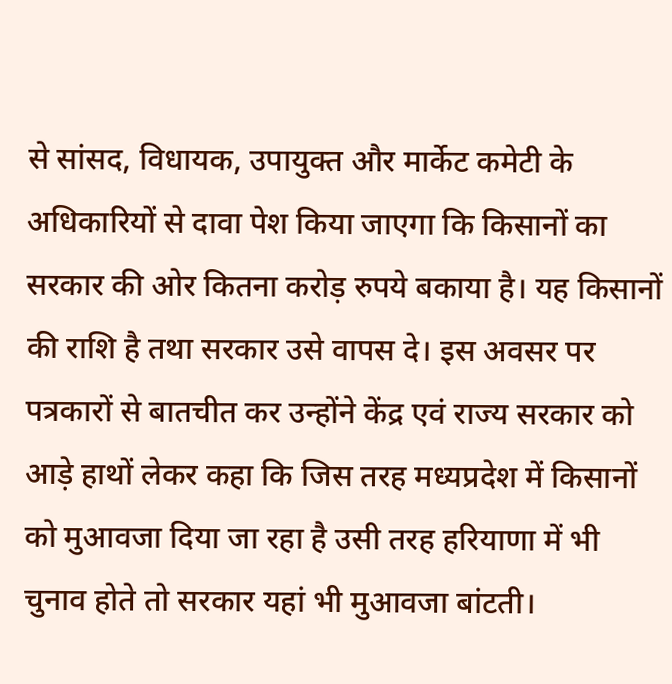से सांसद, विधायक, उपायुक्त और मार्केट कमेटी के अधिकारियों से दावा पेश किया जाएगा कि किसानों का सरकार की ओर कितना करोड़ रुपये बकाया है। यह किसानों की राशि है तथा सरकार उसे वापस दे। इस अवसर पर पत्रकारों से बातचीत कर उन्होंने केंद्र एवं राज्य सरकार को आड़े हाथों लेकर कहा कि जिस तरह मध्यप्रदेश में किसानों को मुआवजा दिया जा रहा है उसी तरह हरियाणा में भी चुनाव होते तो सरकार यहां भी मुआवजा बांटती।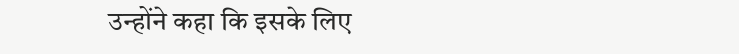उन्होंने कहा कि इसके लिए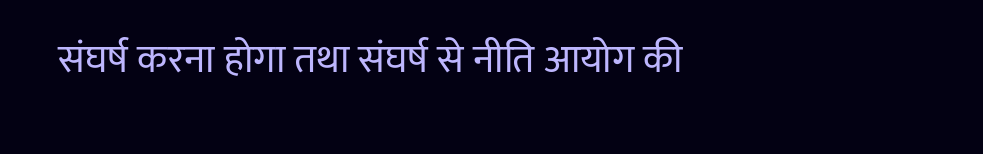संघर्ष करना होगा तथा संघर्ष से नीति आयोग की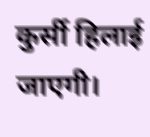कुर्सी हिलाई जाएगी।